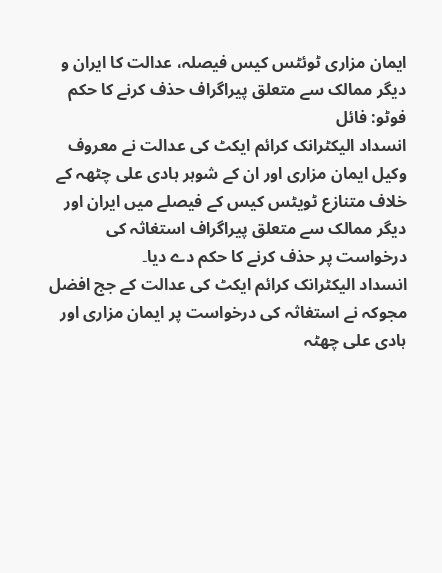ایمان مزاری ٹوئٹس کیس فیصلہ، عدالت کا ایران و دیگر ممالک سے متعلق پیراگراف حذف کرنے کا حکم
فوٹو: فائل
انسداد الیکٹرانک کرائم ایکٹ کی عدالت نے معروف وکیل ایمان مزاری اور ان کے شوہر ہادی علی چٹھہ کے خلاف متنازع ٹویٹس کیس کے فیصلے میں ایران اور دیگر ممالک سے متعلق پیراگراف استغاثہ کی درخواست پر حذف کرنے کا حکم دے دیا۔
انسداد الیکٹرانک کرائم ایکٹ کی عدالت کے جج افضل مجوکہ نے استغاثہ کی درخواست پر ایمان مزاری اور ہادی علی چھٹہ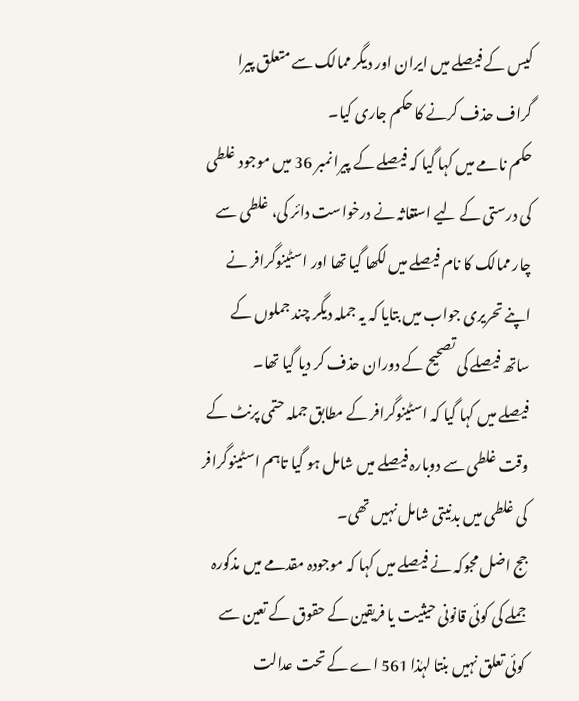کیس کے فیصلے میں ایران اور دیگر ممالک سے متعلق پیرا گراف حذف کرنے کا حکم جاری کیا۔
حکم نامے میں کہا گیا کہ فیصلے کے پیرا نمبر 36 میں موجود غلطی کی درستی کے لیے استغاثہ نے درخواست دائر کی، غلطی سے چار ممالک کا نام فیصلے میں لکھا گیا تھا اور اسٹینوگرافر نے اپنے تحریری جواب میں بتایا کہ یہ جملہ دیگر چند جملوں کے ساتھ فیصلے کی تصحیح کے دوران حذف کر دیا گیا تھا۔
فیصلے میں کہا گیا کہ اسٹینوگرافر کے مطابق جملہ حتمی پرنٹ کے وقت غلطی سے دوبارہ فیصلے میں شامل ہو گیا تاہم اسٹینوگرافر کی غلطی میں بدنیتی شامل نہیں تھی۔
جج اضل مجوکہ نے فیصلے میں کہا کہ موجودہ مقدمے میں مذکورہ جملے کی کوئی قانونی حیثیت یا فریقین کے حقوق کے تعین سے کوئی تعلق نہیں بنتا لہٰذا 561 اے کے تحت عدالت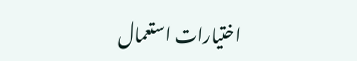اختیارات استعمال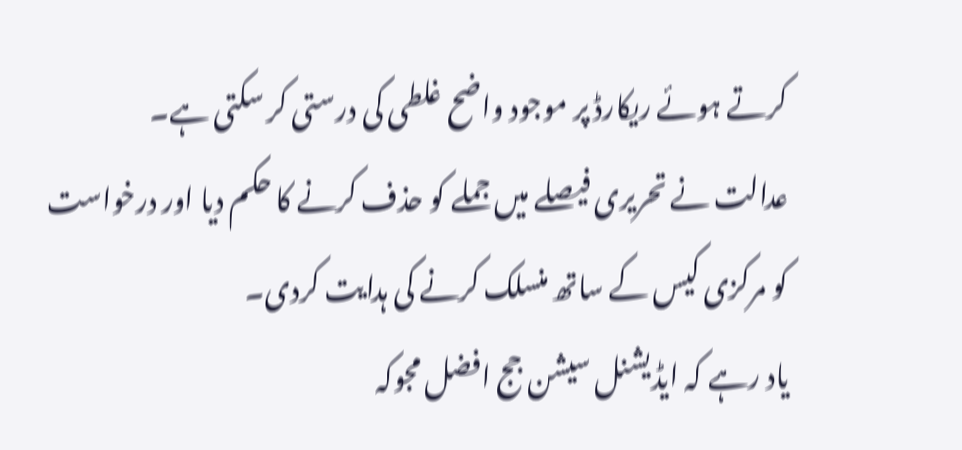کرتے ہوئے ریکارڈ پر موجود واضح غلطی کی درستی کر سکتی ہے۔
عدالت نے تحریری فیصلے میں جملے کو حذف کرنے کا حکم دیا اور درخواست کو مرکزی کیس کے ساتھ منسلک کرنے کی ہدایت کردی۔
یاد رہے کہ ایڈیشنل سیشن جج افضل مجوکہ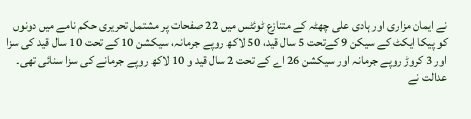نے ایمان مزاری اور ہادی علی چھٹہ کے متنازع ٹوئٹس میں 22 صفحات پر مشتمل تحریری حکم نامے میں دونوں کو پیکا ایکٹ کے سیکن 9 کےتحت 5 سال قید، 50 لاکھ روپے جرمانہ، سیکشن 10 کے تحت 10 سال قید کی سزا اور 3 کروڑ روپے جرمانہ اور سیکشن 26 اے کے تحت 2 سال قید و 10 لاکھ روپے جرمانے کی سزا سنائی تھی۔
عدالت نے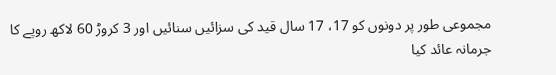مجموعی طور پر دونوں کو 17، 17 سال قید کی سزائیں سنائیں اور 3 کروڑ 60 لاکھ روپے کا جرمانہ عائد کیا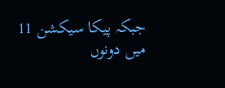جبکہ پیکا سیکشن 11 میں دونوں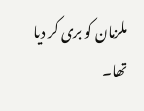ملزمان کو بری کر دیا تھا۔